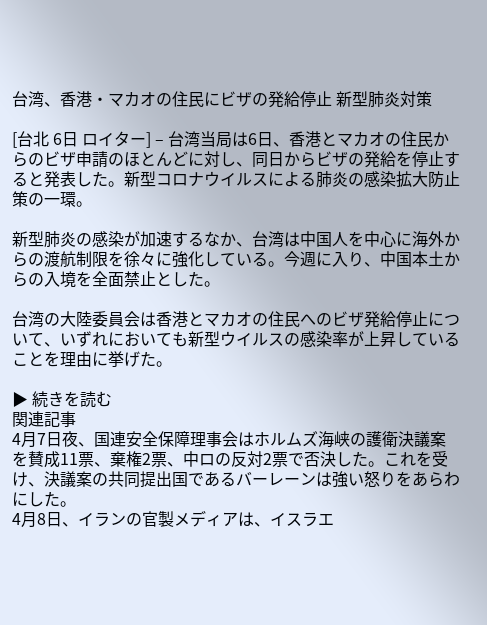台湾、香港・マカオの住民にビザの発給停止 新型肺炎対策

[台北 6日 ロイター] – 台湾当局は6日、香港とマカオの住民からのビザ申請のほとんどに対し、同日からビザの発給を停止すると発表した。新型コロナウイルスによる肺炎の感染拡大防止策の一環。

新型肺炎の感染が加速するなか、台湾は中国人を中心に海外からの渡航制限を徐々に強化している。今週に入り、中国本土からの入境を全面禁止とした。

台湾の大陸委員会は香港とマカオの住民へのビザ発給停止について、いずれにおいても新型ウイルスの感染率が上昇していることを理由に挙げた。

▶ 続きを読む
関連記事
4月7日夜、国連安全保障理事会はホルムズ海峡の護衛決議案を賛成11票、棄権2票、中ロの反対2票で否決した。これを受け、決議案の共同提出国であるバーレーンは強い怒りをあらわにした。
4月8日、イランの官製メディアは、イスラエ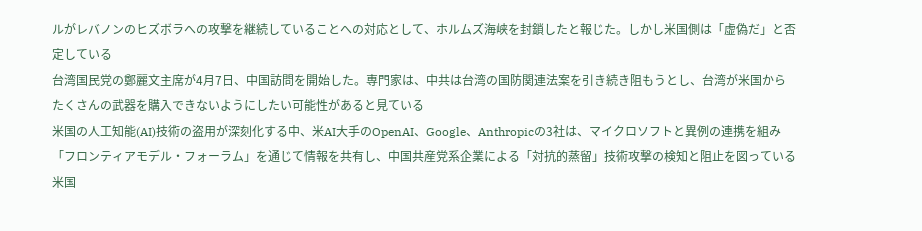ルがレバノンのヒズボラへの攻撃を継続していることへの対応として、ホルムズ海峡を封鎖したと報じた。しかし米国側は「虚偽だ」と否定している
台湾国民党の鄭麗文主席が4月7日、中国訪問を開始した。専門家は、中共は台湾の国防関連法案を引き続き阻もうとし、台湾が米国からたくさんの武器を購入できないようにしたい可能性があると見ている
米国の人工知能(AI)技術の盗用が深刻化する中、米AI大手のOpenAI、Google、Anthropicの3社は、マイクロソフトと異例の連携を組み「フロンティアモデル・フォーラム」を通じて情報を共有し、中国共産党系企業による「対抗的蒸留」技術攻撃の検知と阻止を図っている
米国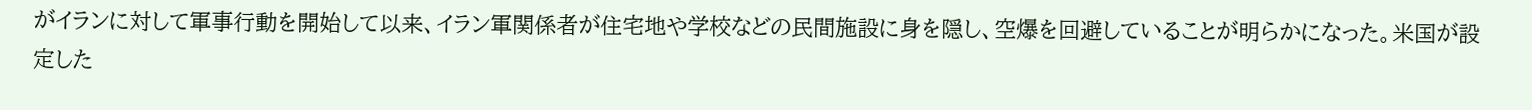がイランに対して軍事行動を開始して以来、イラン軍関係者が住宅地や学校などの民間施設に身を隠し、空爆を回避していることが明らかになった。米国が設定した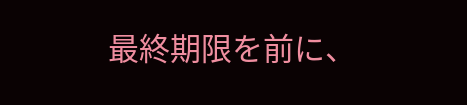最終期限を前に、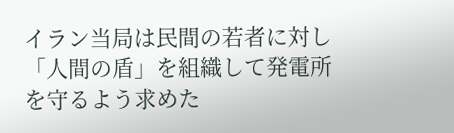イラン当局は民間の若者に対し「人間の盾」を組織して発電所を守るよう求めた